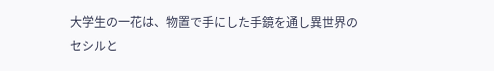大学生の一花は、物置で手にした手鏡を通し異世界のセシルと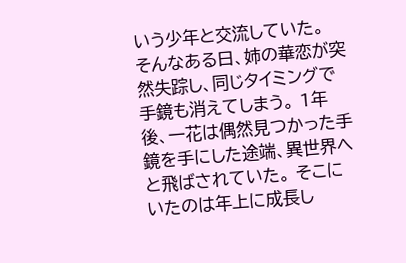いう少年と交流していた。 そんなある日、姉の華恋が突然失踪し、同じタイミングで手鏡も消えてしまう。 1年後、一花は偶然見つかった手鏡を手にした途端、異世界へと飛ばされていた。 そこにいたのは年上に成長し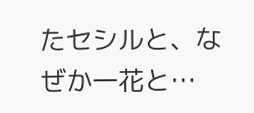たセシルと、なぜか一花と…